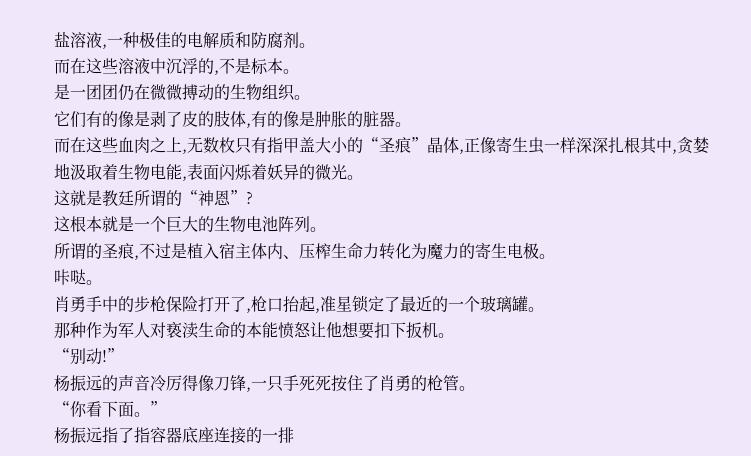盐溶液,一种极佳的电解质和防腐剂。
而在这些溶液中沉浮的,不是标本。
是一团团仍在微微搏动的生物组织。
它们有的像是剥了皮的肢体,有的像是肿胀的脏器。
而在这些血肉之上,无数枚只有指甲盖大小的“圣痕”晶体,正像寄生虫一样深深扎根其中,贪婪地汲取着生物电能,表面闪烁着妖异的微光。
这就是教廷所谓的“神恩”?
这根本就是一个巨大的生物电池阵列。
所谓的圣痕,不过是植入宿主体内、压榨生命力转化为魔力的寄生电极。
咔哒。
肖勇手中的步枪保险打开了,枪口抬起,准星锁定了最近的一个玻璃罐。
那种作为军人对亵渎生命的本能愤怒让他想要扣下扳机。
“别动!”
杨振远的声音冷厉得像刀锋,一只手死死按住了肖勇的枪管。
“你看下面。”
杨振远指了指容器底座连接的一排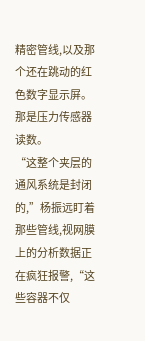精密管线,以及那个还在跳动的红色数字显示屏。
那是压力传感器读数。
“这整个夹层的通风系统是封闭的,”杨振远盯着那些管线,视网膜上的分析数据正在疯狂报警,“这些容器不仅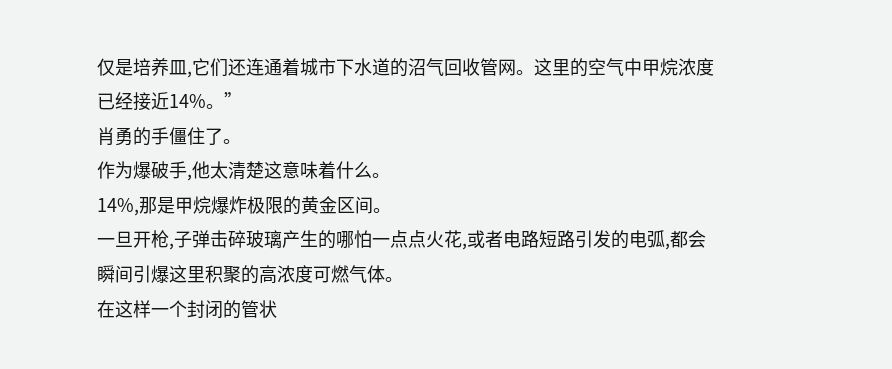仅是培养皿,它们还连通着城市下水道的沼气回收管网。这里的空气中甲烷浓度已经接近14%。”
肖勇的手僵住了。
作为爆破手,他太清楚这意味着什么。
14%,那是甲烷爆炸极限的黄金区间。
一旦开枪,子弹击碎玻璃产生的哪怕一点点火花,或者电路短路引发的电弧,都会瞬间引爆这里积聚的高浓度可燃气体。
在这样一个封闭的管状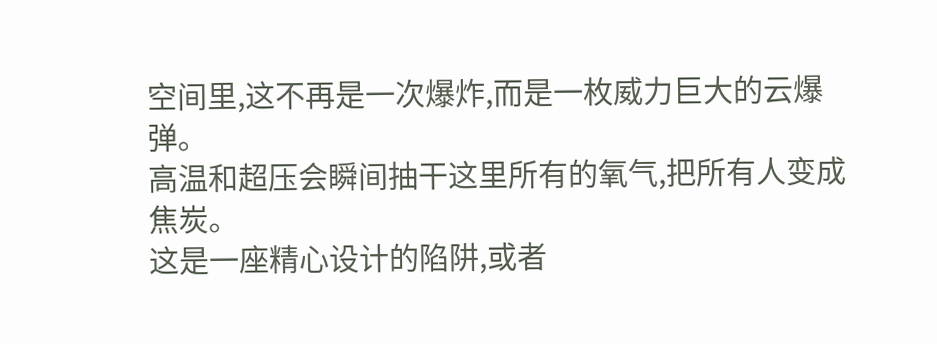空间里,这不再是一次爆炸,而是一枚威力巨大的云爆弹。
高温和超压会瞬间抽干这里所有的氧气,把所有人变成焦炭。
这是一座精心设计的陷阱,或者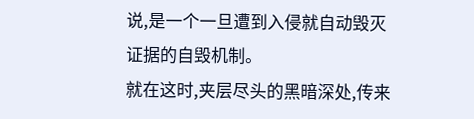说,是一个一旦遭到入侵就自动毁灭证据的自毁机制。
就在这时,夹层尽头的黑暗深处,传来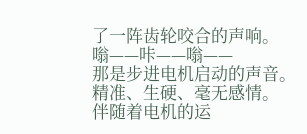了一阵齿轮咬合的声响。
嗡——咔——嗡——
那是步进电机启动的声音。
精准、生硬、毫无感情。
伴随着电机的运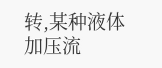转,某种液体加压流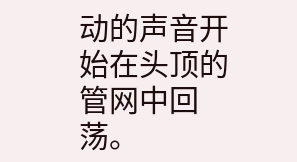动的声音开始在头顶的管网中回荡。